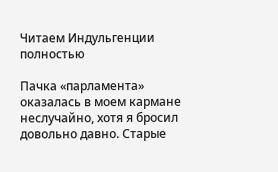Читаем Индульгенции полностью

Пачка «парламента» оказалась в моем кармане неслучайно, хотя я бросил довольно давно. Старые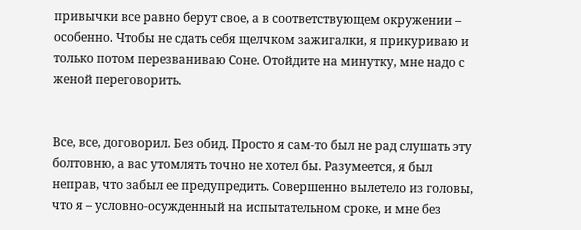привычки все равно берут свое, а в соответствующем окружении – особенно. Чтобы не сдать себя щелчком зажигалки, я прикуриваю и только потом перезваниваю Соне. Отойдите на минутку, мне надо с женой переговорить.


Все, все, договорил. Без обид. Просто я сам-то был не рад слушать эту болтовню, а вас утомлять точно не хотел бы. Разумеется, я был неправ, что забыл ее предупредить. Совершенно вылетело из головы, что я – условно-осужденный на испытательном сроке, и мне без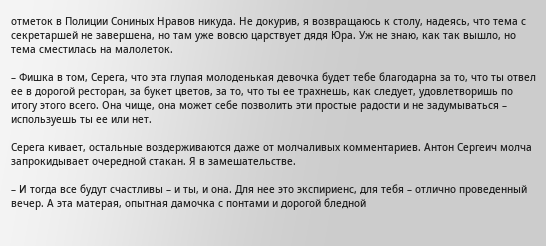отметок в Полиции Сониных Нравов никуда. Не докурив, я возвращаюсь к столу, надеясь, что тема с секретаршей не завершена, но там уже вовсю царствует дядя Юра. Уж не знаю, как так вышло, но тема сместилась на малолеток.

– Фишка в том, Серега, что эта глупая молоденькая девочка будет тебе благодарна за то, что ты отвел ее в дорогой ресторан, за букет цветов, за то, что ты ее трахнешь, как следует, удовлетворишь по итогу этого всего. Она чище, она может себе позволить эти простые радости и не задумываться – используешь ты ее или нет.

Серега кивает, остальные воздерживаются даже от молчаливых комментариев. Антон Сергеич молча запрокидывает очередной стакан. Я в замешательстве.

– И тогда все будут счастливы – и ты, и она. Для нее это экспириенс, для тебя – отлично проведенный вечер. А эта матерая, опытная дамочка с понтами и дорогой бледной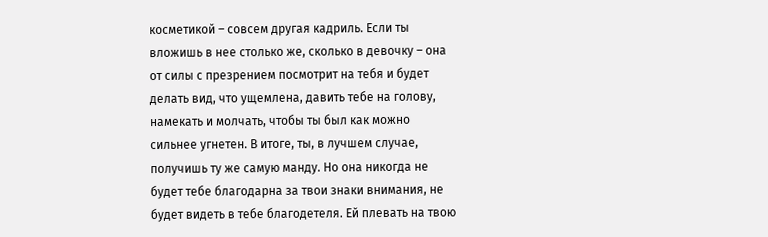косметикой – совсем другая кадриль. Если ты вложишь в нее столько же, сколько в девочку – она от силы с презрением посмотрит на тебя и будет делать вид, что ущемлена, давить тебе на голову, намекать и молчать, чтобы ты был как можно сильнее угнетен. В итоге, ты, в лучшем случае, получишь ту же самую манду. Но она никогда не будет тебе благодарна за твои знаки внимания, не будет видеть в тебе благодетеля. Ей плевать на твою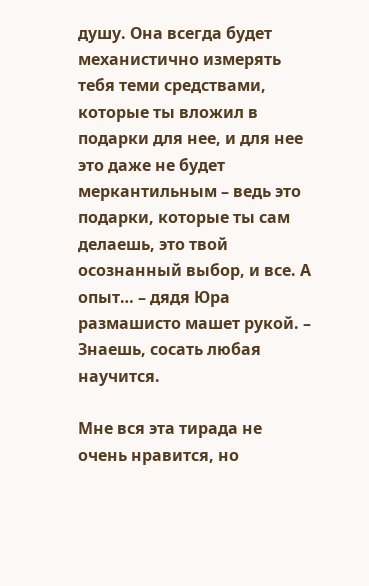душу. Она всегда будет механистично измерять тебя теми средствами, которые ты вложил в подарки для нее, и для нее это даже не будет меркантильным – ведь это подарки, которые ты сам делаешь, это твой осознанный выбор, и все. А опыт… – дядя Юра размашисто машет рукой. – Знаешь, сосать любая научится.

Мне вся эта тирада не очень нравится, но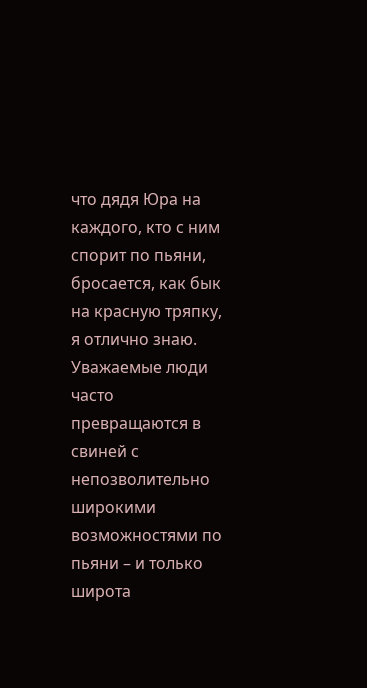что дядя Юра на каждого, кто с ним спорит по пьяни, бросается, как бык на красную тряпку, я отлично знаю. Уважаемые люди часто превращаются в свиней с непозволительно широкими возможностями по пьяни – и только широта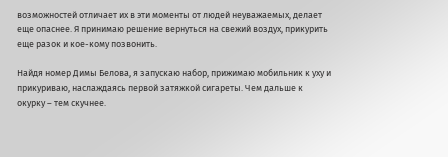возможностей отличает их в эти моменты от людей неуважаемых, делает еще опаснее. Я принимаю решение вернуться на свежий воздух, прикурить еще разок и кое-кому позвонить.

Найдя номер Димы Белова, я запускаю набор, прижимаю мобильник к уху и прикуриваю, наслаждаясь первой затяжкой сигареты. Чем дальше к окурку – тем скучнее.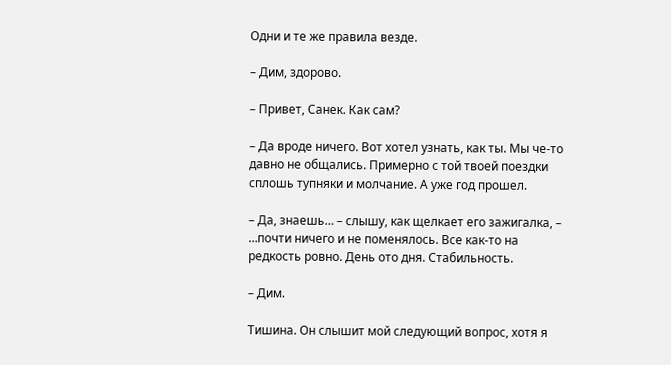Одни и те же правила везде.

– Дим, здорово.

– Привет, Санек. Как сам?

– Да вроде ничего. Вот хотел узнать, как ты. Мы че-то давно не общались. Примерно с той твоей поездки сплошь тупняки и молчание. А уже год прошел.

– Да, знаешь… – слышу, как щелкает его зажигалка, – …почти ничего и не поменялось. Все как-то на редкость ровно. День ото дня. Стабильность.

– Дим.

Тишина. Он слышит мой следующий вопрос, хотя я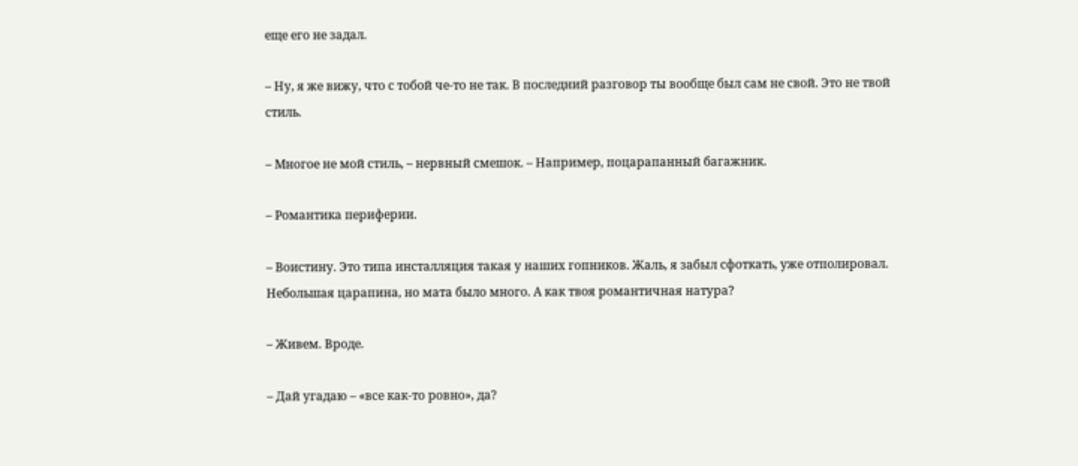еще его не задал.

– Ну, я же вижу, что с тобой че-то не так. В последний разговор ты вообще был сам не свой. Это не твой стиль.

– Многое не мой стиль, – нервный смешок. – Например, поцарапанный багажник.

– Романтика периферии.

– Воистину. Это типа инсталляция такая у наших гопников. Жаль, я забыл сфоткать, уже отполировал. Небольшая царапина, но мата было много. А как твоя романтичная натура?

– Живем. Вроде.

– Дай угадаю – «все как-то ровно», да?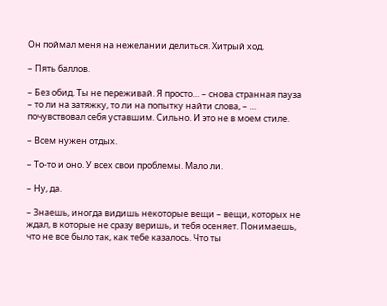Он поймал меня на нежелании делиться. Хитрый ход.

– Пять баллов.

– Без обид. Ты не переживай. Я просто… – снова странная пауза – то ли на затяжку, то ли на попытку найти слова, – … почувствовал себя уставшим. Сильно. И это не в моем стиле.

– Всем нужен отдых.

– То-то и оно. У всех свои проблемы. Мало ли.

– Ну, да.

– Знаешь, иногда видишь некоторые вещи – вещи, которых не ждал, в которые не сразу веришь, и тебя осеняет. Понимаешь, что не все было так, как тебе казалось. Что ты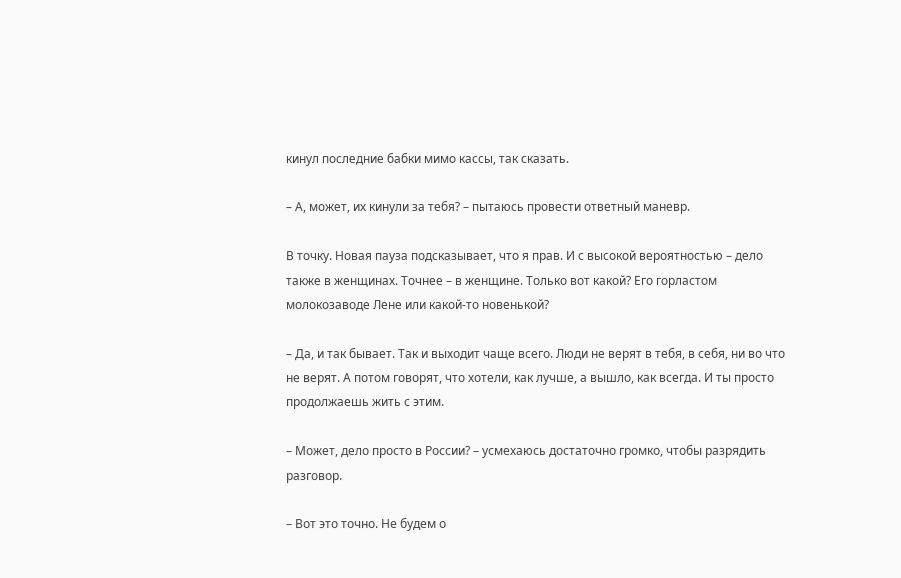кинул последние бабки мимо кассы, так сказать.

– А, может, их кинули за тебя? – пытаюсь провести ответный маневр.

В точку. Новая пауза подсказывает, что я прав. И с высокой вероятностью – дело также в женщинах. Точнее – в женщине. Только вот какой? Его горластом молокозаводе Лене или какой-то новенькой?

– Да, и так бывает. Так и выходит чаще всего. Люди не верят в тебя, в себя, ни во что не верят. А потом говорят, что хотели, как лучше, а вышло, как всегда. И ты просто продолжаешь жить с этим.

– Может, дело просто в России? – усмехаюсь достаточно громко, чтобы разрядить разговор.

– Вот это точно. Не будем о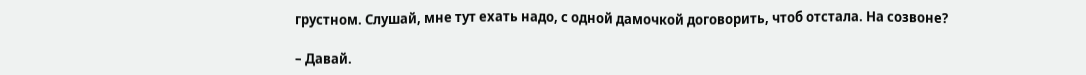грустном. Слушай, мне тут ехать надо, с одной дамочкой договорить, чтоб отстала. На созвоне?

– Давай.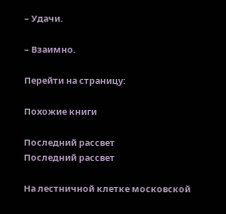– Удачи.

– Взаимно.

Перейти на страницу:

Похожие книги

Последний рассвет
Последний рассвет

На лестничной клетке московской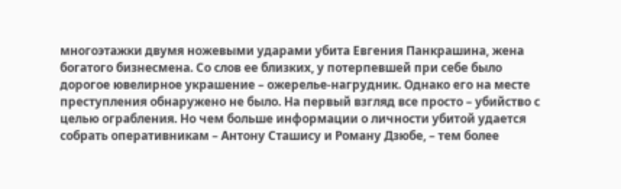многоэтажки двумя ножевыми ударами убита Евгения Панкрашина, жена богатого бизнесмена. Со слов ее близких, у потерпевшей при себе было дорогое ювелирное украшение – ожерелье-нагрудник. Однако его на месте преступления обнаружено не было. На первый взгляд все просто – убийство с целью ограбления. Но чем больше информации о личности убитой удается собрать оперативникам – Антону Сташису и Роману Дзюбе, – тем более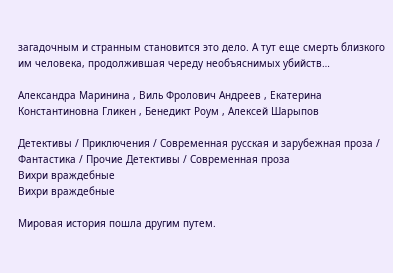загадочным и странным становится это дело. А тут еще смерть близкого им человека, продолжившая череду необъяснимых убийств…

Александра Маринина , Виль Фролович Андреев , Екатерина Константиновна Гликен , Бенедикт Роум , Алексей Шарыпов

Детективы / Приключения / Современная русская и зарубежная проза / Фантастика / Прочие Детективы / Современная проза
Вихри враждебные
Вихри враждебные

Мировая история пошла другим путем.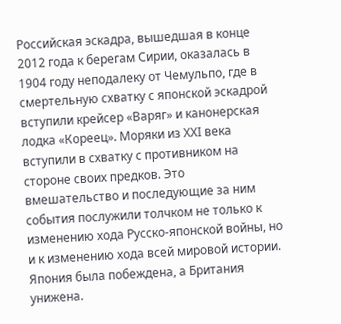Российская эскадра, вышедшая в конце 2012 года к берегам Сирии, оказалась в 1904 году неподалеку от Чемульпо, где в смертельную схватку с японской эскадрой вступили крейсер «Варяг» и канонерская лодка «Кореец». Моряки из XXI века вступили в схватку с противником на стороне своих предков. Это вмешательство и последующие за ним события послужили толчком не только к изменению хода Русско-японской войны, но и к изменению хода всей мировой истории. Япония была побеждена, а Британия унижена.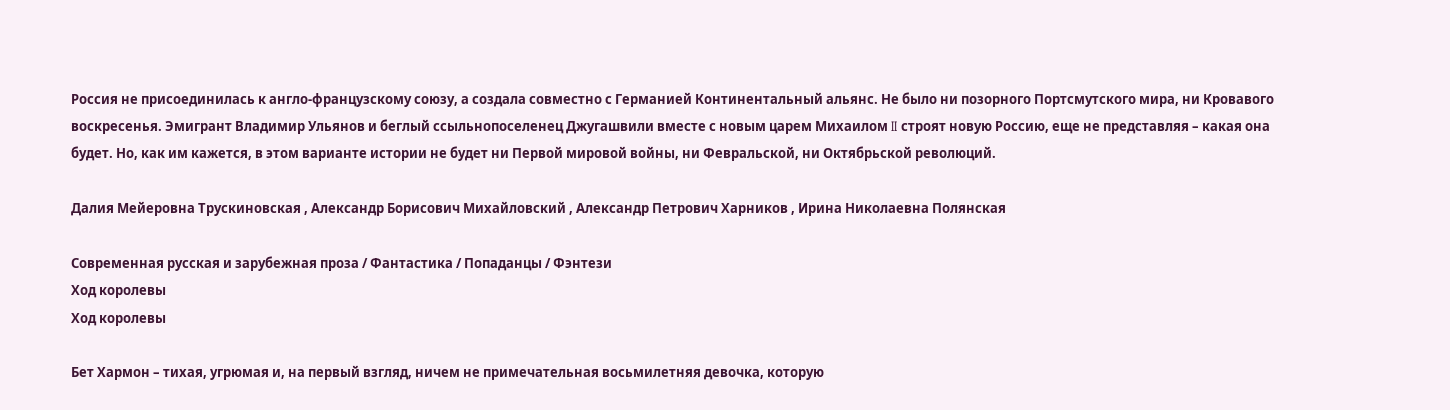Россия не присоединилась к англо-французскому союзу, а создала совместно с Германией Континентальный альянс. Не было ни позорного Портсмутского мира, ни Кровавого воскресенья. Эмигрант Владимир Ульянов и беглый ссыльнопоселенец Джугашвили вместе с новым царем Михаилом II строят новую Россию, еще не представляя – какая она будет. Но, как им кажется, в этом варианте истории не будет ни Первой мировой войны, ни Февральской, ни Октябрьской революций.

Далия Мейеровна Трускиновская , Александр Борисович Михайловский , Александр Петрович Харников , Ирина Николаевна Полянская

Современная русская и зарубежная проза / Фантастика / Попаданцы / Фэнтези
Ход королевы
Ход королевы

Бет Хармон – тихая, угрюмая и, на первый взгляд, ничем не примечательная восьмилетняя девочка, которую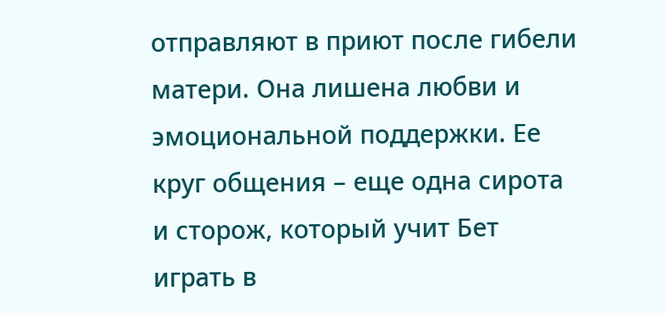отправляют в приют после гибели матери. Она лишена любви и эмоциональной поддержки. Ее круг общения – еще одна сирота и сторож, который учит Бет играть в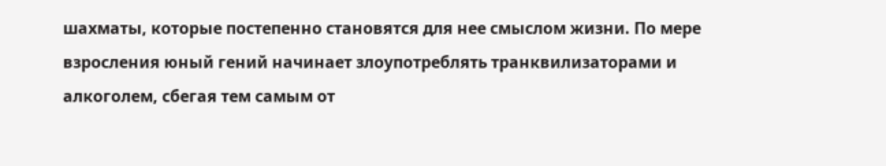шахматы, которые постепенно становятся для нее смыслом жизни. По мере взросления юный гений начинает злоупотреблять транквилизаторами и алкоголем, сбегая тем самым от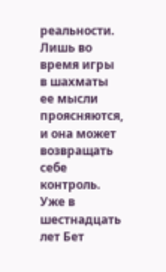реальности. Лишь во время игры в шахматы ее мысли проясняются, и она может возвращать себе контроль. Уже в шестнадцать лет Бет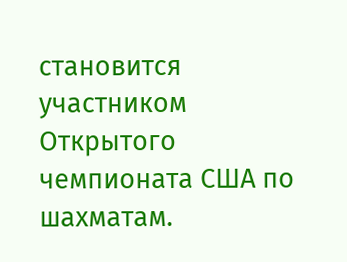становится участником Открытого чемпионата США по шахматам.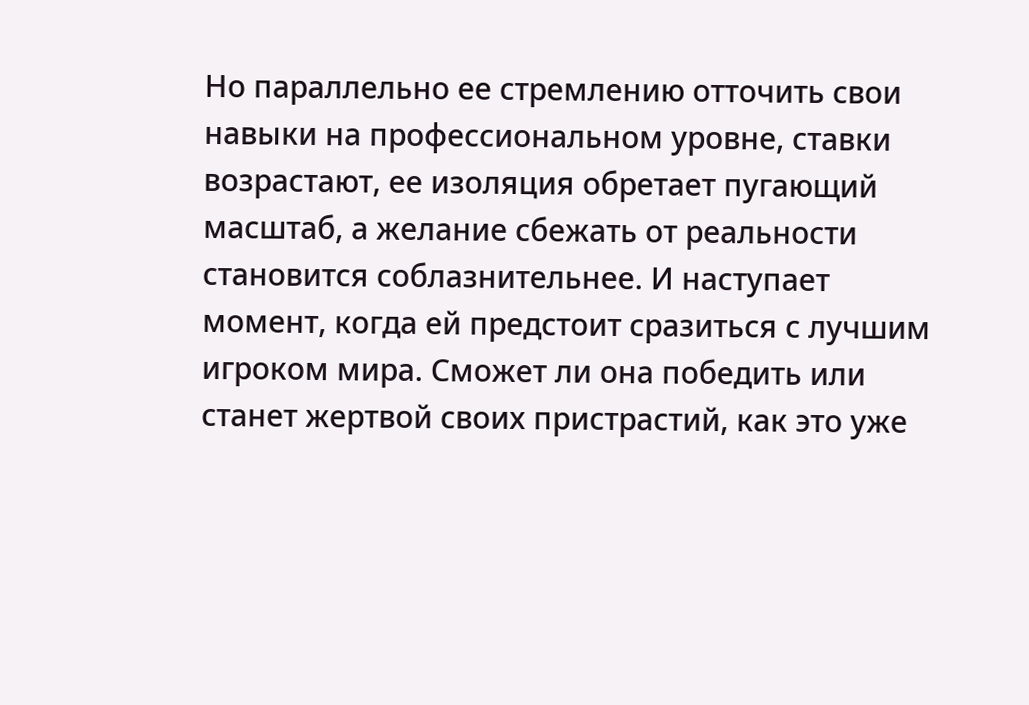Но параллельно ее стремлению отточить свои навыки на профессиональном уровне, ставки возрастают, ее изоляция обретает пугающий масштаб, а желание сбежать от реальности становится соблазнительнее. И наступает момент, когда ей предстоит сразиться с лучшим игроком мира. Сможет ли она победить или станет жертвой своих пристрастий, как это уже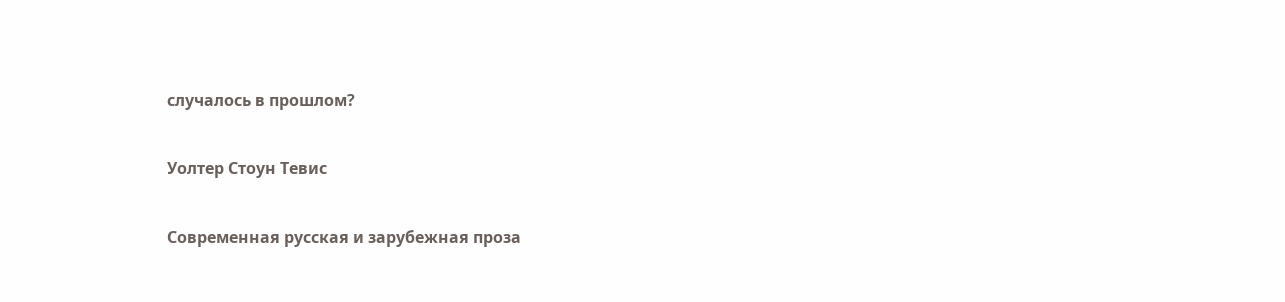случалось в прошлом?

Уолтер Стоун Тевис

Современная русская и зарубежная проза